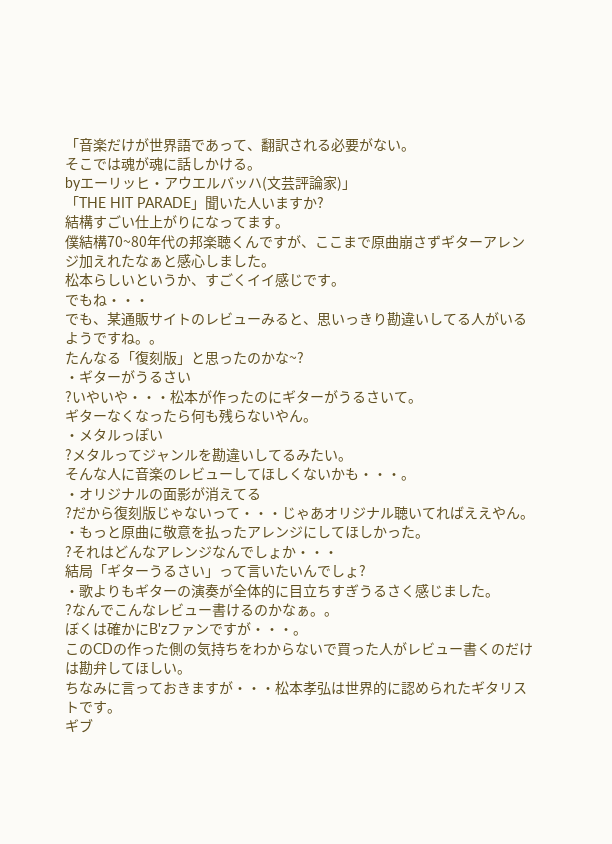「音楽だけが世界語であって、翻訳される必要がない。
そこでは魂が魂に話しかける。
byエーリッヒ・アウエルバッハ(文芸評論家)」
「THE HIT PARADE」聞いた人いますか?
結構すごい仕上がりになってます。
僕結構70~80年代の邦楽聴くんですが、ここまで原曲崩さずギターアレンジ加えれたなぁと感心しました。
松本らしいというか、すごくイイ感じです。
でもね・・・
でも、某通販サイトのレビューみると、思いっきり勘違いしてる人がいるようですね。。
たんなる「復刻版」と思ったのかな~?
・ギターがうるさい
?いやいや・・・松本が作ったのにギターがうるさいて。
ギターなくなったら何も残らないやん。
・メタルっぽい
?メタルってジャンルを勘違いしてるみたい。
そんな人に音楽のレビューしてほしくないかも・・・。
・オリジナルの面影が消えてる
?だから復刻版じゃないって・・・じゃあオリジナル聴いてればええやん。
・もっと原曲に敬意を払ったアレンジにしてほしかった。
?それはどんなアレンジなんでしょか・・・
結局「ギターうるさい」って言いたいんでしょ?
・歌よりもギターの演奏が全体的に目立ちすぎうるさく感じました。
?なんでこんなレビュー書けるのかなぁ。。
ぼくは確かにB'zファンですが・・・。
このCDの作った側の気持ちをわからないで買った人がレビュー書くのだけは勘弁してほしい。
ちなみに言っておきますが・・・松本孝弘は世界的に認められたギタリストです。
ギブ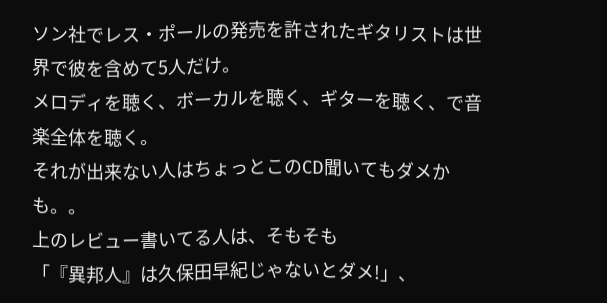ソン社でレス・ポールの発売を許されたギタリストは世界で彼を含めて5人だけ。
メロディを聴く、ボーカルを聴く、ギターを聴く、で音楽全体を聴く。
それが出来ない人はちょっとこのCD聞いてもダメかも。。
上のレビュー書いてる人は、そもそも
「『異邦人』は久保田早紀じゃないとダメ!」、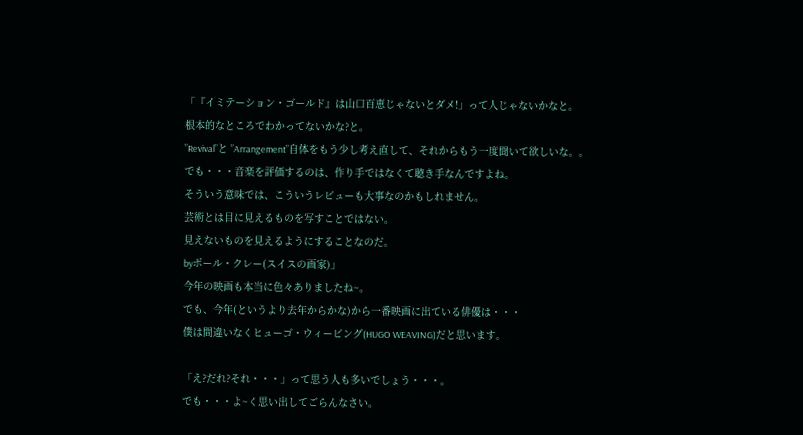「『イミテーション・ゴールド』は山口百恵じゃないとダメ!」って人じゃないかなと。
根本的なところでわかってないかな?と。
”Revival”と ”Arrangement”自体をもう少し考え直して、それからもう一度聞いて欲しいな。。
でも・・・音楽を評価するのは、作り手ではなくて聴き手なんですよね。
そういう意味では、こういうレビューも大事なのかもしれません。
芸術とは目に見えるものを写すことではない。
見えないものを見えるようにすることなのだ。
byポール・クレー(スイスの画家)」
今年の映画も本当に色々ありましたね~。
でも、今年(というより去年からかな)から一番映画に出ている俳優は・・・
僕は間違いなくヒューゴ・ウィービング(HUGO WEAVING)だと思います。

「え?だれ?それ・・・」って思う人も多いでしょう・・・。
でも・・・よ~く思い出してごらんなさい。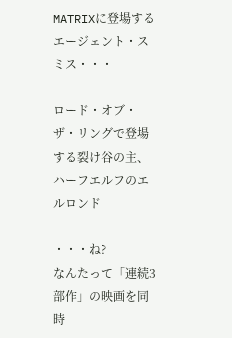MATRIXに登場するエージェント・スミス・・・

ロード・オブ・ザ・リングで登場する裂け谷の主、ハーフエルフのエルロンド

・・・ね?
なんたって「連続3部作」の映画を同時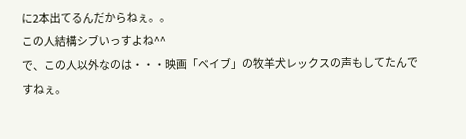に2本出てるんだからねぇ。。
この人結構シブいっすよね^^
で、この人以外なのは・・・映画「ベイブ」の牧羊犬レックスの声もしてたんですねぇ。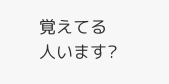覚えてる人います?